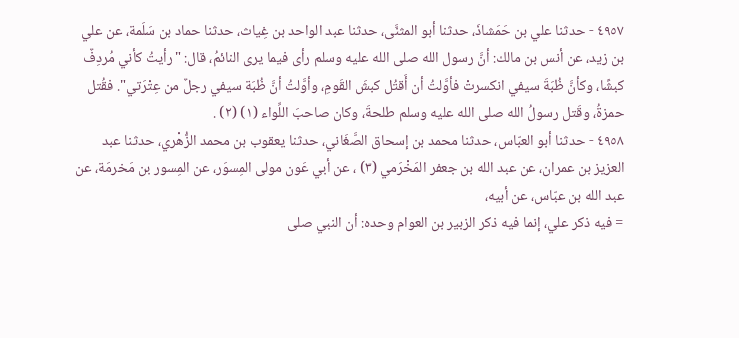٤٩٥٧ - حدثنا علي بن حَمَشاذَ، حدثنا أبو المثنَّى، حدثنا عبد الواحد بن غِياث، حدثنا حماد بن سَلَمة، عن علي بن زيد، عن أنس بن مالك: أنَّ رسول الله صلى الله عليه وسلم رأى فيما يرى النائمُ، قال: "رأيتُ كأني مُردِفٌ كبشًا، وكأنَّ ظُبَةَ سيفي انكسرتْ فأوَّلتُ أن أَقتُل كبشَ القَومِ، وأوَّلتُ أنَّ ظُبَة سيفي رجلٌ من عِتْرَتي". فقُتل حمزةُ، وقَتل رسولُ الله صلى الله عليه وسلم طلحةَ، وكان صاحبَ اللِّواء (١) (٢) .
٤٩٥٨ - حدثنا أبو العبّاس، حدثنا محمد بن إسحاق الصَّغَاني، حدثنا يعقوب بن محمد الزُّهْري، حدثنا عبد العزيز بن عمران، عن عبد الله بن جعفر المَخْرَمي (٣) ، عن أبي عَون مولى المِسوَر، عن المِسور بن مَخرمَة، عن عبد الله بن عبّاس، عن أبيه،
= فيه ذكر علي، إنما فيه ذكر الزبير بن العوام وحده: أن النبي صلى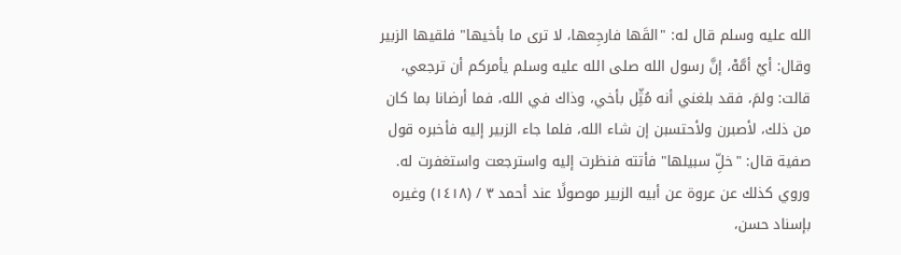الله عليه وسلم قال له: "القَها فارجِعها، لا ترى ما بأخيها" فلقيها الزبير وقال: أيْ أمَّهْ، إنَّ رسول الله صلى الله عليه وسلم يأمركم أن ترجعي، قالت: ولمَ، فقد بلغني أنه مُثِّل بأخي، وذاك في الله، فما أرضانا بما كان من ذلك، لأصبرن ولأحتسبن إن شاء الله، فلما جاء الزبير إليه فأخبره قول صفية قال: "خلِّ سبيلها" فأتته فنظرت إليه واسترجعت واستغفرت له. وروي كذلك عن عروة عن أبيه الزبير موصولًا عند أحمد ٣ / (١٤١٨) وغيره بإسناد حسن،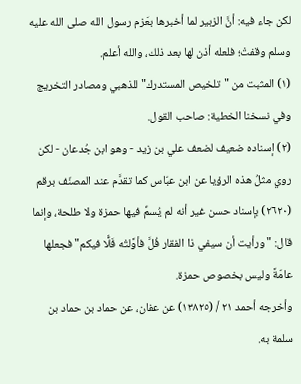لكن جاء فيه: أنَّ الزبير لما أخبرها بعَزم رسول الله صلى الله عليه وسلم وقفتْ؛ فلعله أذن لها بعد ذلك، والله أعلم.
(١) المثبت من "تلخيص المستدرك" للذهبي ومصادر التخريج وفي نسخنا الخطية: صاحب القول.
(٢) إسناده ضعيف لضعف علي بن زيد - وهو ابن جُدعان - لكن روي مثلُ هذه الرؤيا عن ابن عبّاس كما تقدَّم عند المصنّف برقم (٢٦٢٠) بإسناد حسن غير أنه لم يُسمِّ فيها حمزة ولا طلحة، وإنما قال: "ورأيت أن سيفي ذا الفقار فُلَّ فأوَّلتُه فَلًّا فيكم" فجعلها عامّةً وليس بخصوص حمزة.
وأخرجه أحمد ٢١ / (١٣٨٢٥) عن عفان، عن حماد بن حماد بن سلمة به.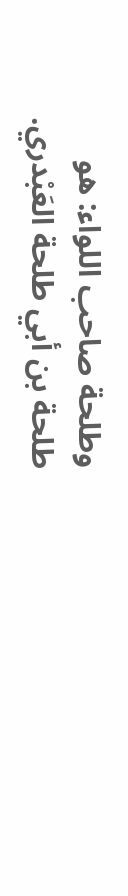وطلحة صاحب اللواء: هو طلحة بن أبي طلحة العَبْدري.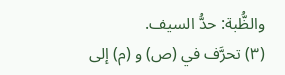والظُّبة: حدُّ السيف.
(٣) تحرَّف في (ص) و (م) إلى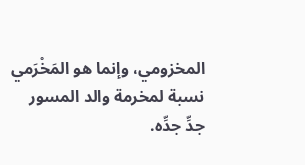المخزومي، وإنما هو المَخْرَمي نسبة لمخرمة والد المسور جدِّ جدِّه.